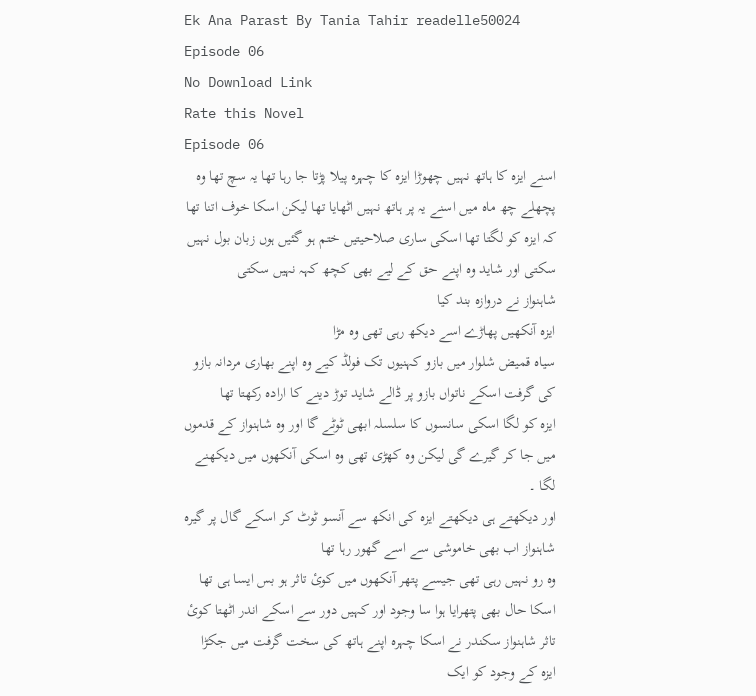Ek Ana Parast By Tania Tahir readelle50024 Episode 06
No Download Link
Rate this Novel
Episode 06
اسنے ایزہ کا ہاتھ نہیں چھوڑا ایزہ کا چہرہ پیلا پڑتا جا رہا تھا یہ سچ تھا وہ پچھلے چھ ماہ میں اسنے یہ پر ہاتھ نہیں اٹھایا تھا لیکن اسکا خوف اتنا تھا کہ ایزہ کو لگتا تھا اسکی ساری صلاحیتیں ختم ہو گئیں ہوں زبان بول نہیں سکتی اور شاید وہ اپنے حق کے لیے بھی کچھ کہہ نہیں سکتی
شاہنواز نے دروازہ بند کیا
ایزہ آنکھیں پھاڑے اسے دیکھ رہی تھی وہ مڑا
سیاہ قمیض شلوار میں بازو کہنیوں تک فولڈ کیے وہ اپنے بھاری مردانہ بازو کی گرفت اسکے ناتواں بازو پر ڈالے شاید توڑ دینے کا ارادہ رکھتا تھا
ایزہ کو لگا اسکی سانسوں کا سلسلہ ابھی ٹوٹے گا اور وہ شاہنواز کے قدموں میں جا کر گیرے گی لیکن وہ کھڑی تھی وہ اسکی آنکھوں میں دیکھنے لگا ۔
اور دیکھتے ہی دیکھتے ایزہ کی انکھ سے آنسو ٹوٹ کر اسکے گال پر گیرہ شاہنواز اب بھی خاموشی سے اسے گھور رہا تھا
وہ رو نہیں رہی تھی جیسے پتھر آنکھوں میں کوئ تاثر ہو بس ایسا ہی تھا اسکا حال بھی پتھرایا ہوا سا وجود اور کہیں دور سے اسکے اندر اٹھتا کوئ تاثر شاہنواز سکندر نے اسکا چہرہ اپنے ہاتھ کی سخت گرفت میں جکڑا
ایزہ کے وجود کو ایک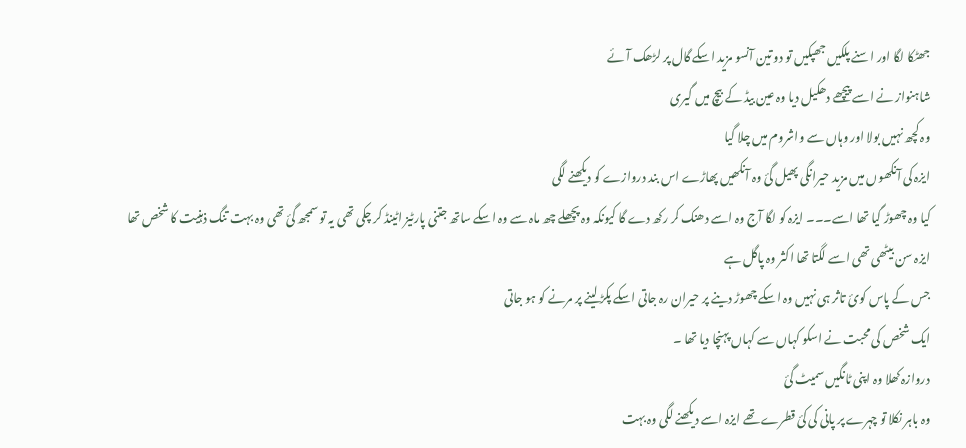جھٹکا لگا اور اسنے پلکیں جھپکیں تو دو تین آنسو مزید اسکے گال پر لڑھک آئے
شاہنواز نے اسے پیچھے دھکیل دیا وہ عین بیڈ کے بیچ میں گیری
وہ کچھ نہیں بولا اور وہاں سے واشروم میں چلا گیا
ایزہ کی آنکھوں میں مزید حیرانگی پھیل گئ وہ آنکھیں پھاڑے اس بند دروازے کو دیکھنے لگی
کیا وہ چھوڑ گیا تھا اسے۔۔۔ ایزہ کو لگا آج وہ اسے دھنک کر رکھ دے گا کیونکہ وہ پچھلے چھ ماہ سے وہ اسکے ساتھ جتنی پارٹیز اٹینڈ کر چکی تھی یہ تو سمجھ گئ تھی وہ بہت تنگ ذہنیت کا شخص تھا
ایزہ سن بیٹھی تھی اسے لگتا تھا اکثر وہ پاگل ہے
جس کے پاس کوئ تاثر ہی نہیں وہ اسکے چھوڑ دینے پر حیران رہ جاتی اسکے پکڑ لینے پر مرنے کو ہو جاتی
ایک شخص کی محبت نے اسکو کہاں سے کہاں پہنچا دیا تھا ۔
دروازہ کھلا وہ اپنی ٹانگیں سمیٹ گئ
وہ باہر نکلا تو چہرے پر پانی کی کئ قطرے تھے ایزہ اسے دیکھنے لگی وہ بہت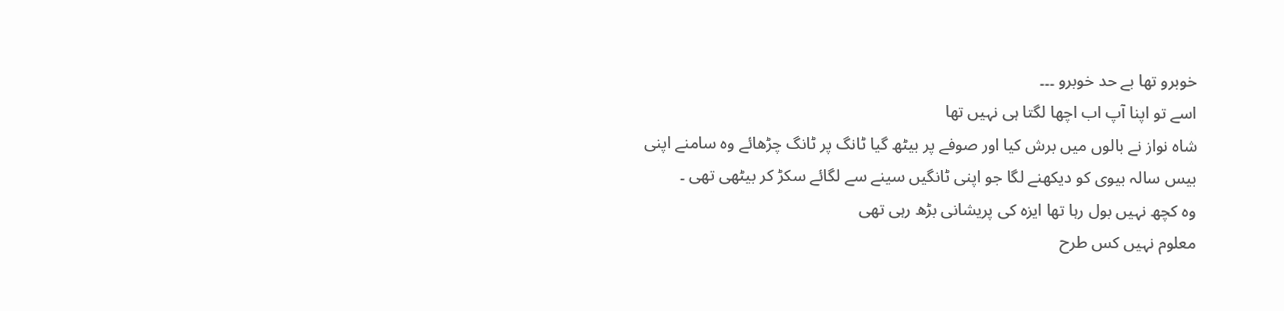خوبرو تھا بے حد خوبرو ۔۔۔
اسے تو اپنا آپ اب اچھا لگتا ہی نہیں تھا
شاہ نواز نے بالوں میں برش کیا اور صوفے پر بیٹھ گیا ٹانگ پر ٹانگ چڑھائے وہ سامنے اپنی بیس سالہ بیوی کو دیکھنے لگا جو اپنی ٹانگیں سینے سے لگائے سکڑ کر بیٹھی تھی ۔
وہ کچھ نہیں بول رہا تھا ایزہ کی پریشانی بڑھ رہی تھی
معلوم نہیں کس طرح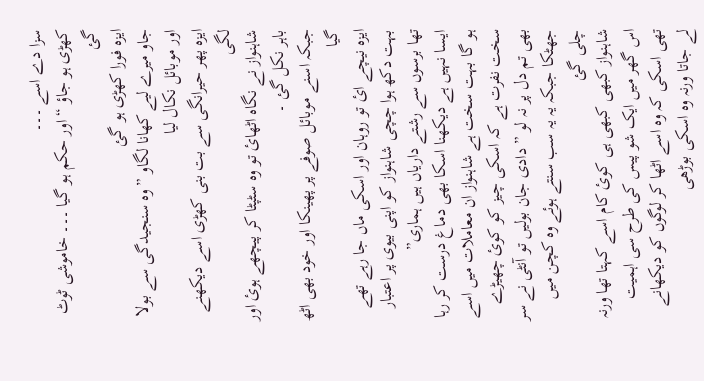سزا دے اسے ۔۔۔
کھڑی ہو جاؤ “اور حکم ہو گیا ۔۔۔ خاموشی ٹوٹ گئ
ایزہ فورا کھڑی ہو گئ
جاو میرے لیے کھانا لگاو ” وہ سنجیدگی سے بولا اور موبائل نکال لیا
ایزہ پھر حیرانگی سے بت بنی کھڑی اسے دیکھنے لگی
شاہنواز نے نگاہ اٹھائ تو وہ سٹپٹا کر پیچھے ہوئ اور باہر نکل گئ ۔
جبکہ اسنے موبائل صوفے پر پھینکا اور خود بھی اٹھ گیا
ایزہ نیچے ائ تو روہان اور اسکی ماں جا رہے تھے
بہت دکھ ہوا چچی شاہنواز کو اپنی بیوی پر اعتبار تھا برسوں سے رشتے داریاں ہیں ہماری”
ایسا نہیں ہے دیکھنا اسکا بھی دماغ درست کر رہا ہو گا بہت سخت ہے شاہنواز ان معاملات میں اسے سخت نفرت ہے کہ اسکی چیز کو کوئ چھیڑے بھی تم دل پر نہ لو ” دادی جان بولیں تو آنٹی نے سر جھٹکا جبکہ یہ یہ سب سنتے ہوئے وہ کچن میں چلی گئ
شاہنواز کبھی کبھی ہی کوئ کام اسے کہتا تھا ورنہ اس گھر میں ایک شو پیس کی طرح سی اہمیت تھی اسکی کہ وہ اسے اٹھا کر لوگوں کو دیکھانے لے جاتا ورنہ وہ اسکی بوڑھی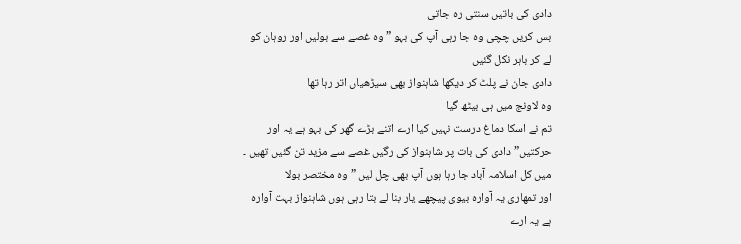دادی کی باتیں سنتی رہ جاتی
بس کریں چچی وہ جا رہی آپ کی بہو ” وہ غصے سے بولیں اور روہان کو لے کر باہر نکل گئیں
دادی جان نے پلٹ کر دیکھا شاہنواز بھی سیڑھیاں اتر رہا تھا
وہ لاونج میں ہی بیٹھ گیا
تم نے اسکا دماغ درست نہیں کیا ارے اتنے بڑے گھر کی بہو ہے یہ اور حرکتیں” دادی کی بات پر شاہنواز کی رگیں غصے سے مزید تن گئیں تھیں ۔
میں کل اسلامہ آباد جا رہا ہوں آپ بھی چل لیں ” وہ مختصر بولا
اور تمھاری یہ آوارہ بیوی پیچھے یار بنا لے بتا رہی ہوں شاہنواز بہت آوارہ ہے یہ ارے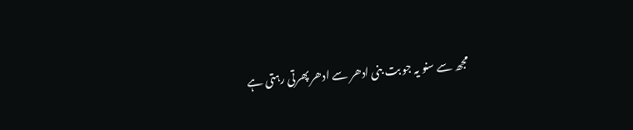مجھ سے سنو یہ جو بت بنی ادھر سے ادھر پھرتی رہتی ہے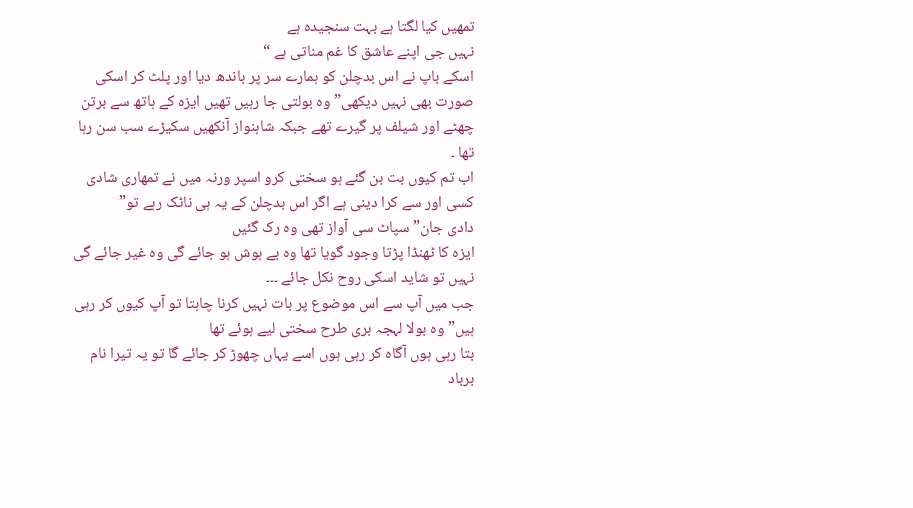تمھیں کیا لگتا ہے بہت سنجیدہ ہے
نہیں جی اپنے عاشق کا غم مناتی ہے “
اسکے باپ نے اس بدچلن کو ہمارے سر پر باندھ دیا اور پلٹ کر اسکی صورت بھی نہیں دیکھی” وہ بولتی جا رہیں تھیں ایزہ کے ہاتھ سے برتن چھٹے اور شیلف پر گیرے تھے جبکہ شاہنواز آنکھیں سکیڑے سب سن رہا تھا ۔
اب تم کیوں بت بن گئے ہو سختی کرو اسپر ورنہ میں نے تمھاری شادی کسی اور سے کرا دینی ہے اگر اس بدچلن کے یہ ہی ناٹک رہے تو”
دادی جان” سپاٹ سی آواز تھی وہ رک گئیں
ایزہ کا ٹھنڈا پڑتا وجود گویا تھا وہ بے ہوش ہو جائے گی وہ غیر جائے گی نہیں تو شاید اسکی روح نکل جائے ۔۔۔
جب میں آپ سے اس موضوع پر بات نہیں کرنا چاہتا تو آپ کیوں کر رہی ہیں” وہ بولا لہجہ بری طرح سختی لیے ہوئے تھا
بتا رہی ہوں آگاہ کر رہی ہوں اسے یہاں چھوڑ کر جائے گا تو یہ تیرا نام برباد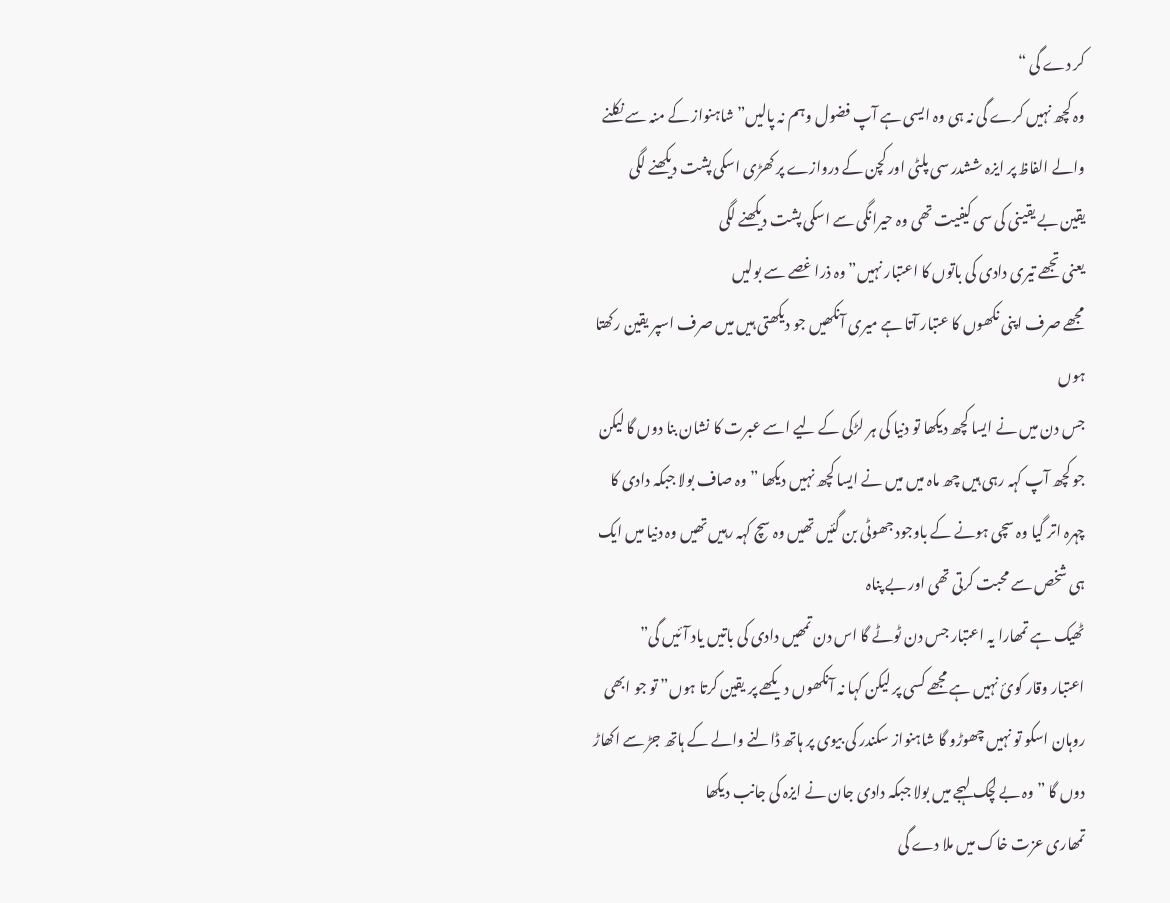کر دے گی “
وہ کچھ نہیں کرے گی نہ ہی وہ ایسی ہے آپ فضول وہم نہ پالیں” شاہنواز کے منہ سے نکلنے والے الفاظ پر ایزہ ششدر سی پلٹی اور کچن کے دروازے پر کھڑی اسکی پشت دیکھنے لگی
یقین بے یقینی کی سی کیفیت تھی وہ حیرانگی سے اسکی پشت دیکھنے لگی
یعنی تجھے تیری دادی کی باتوں کا اعتبار نہیں” وہ ذرا غصے سے بولیں
مجھے صرف اپنی نکھوں کا عتبار آتا ہے میری آنکھیں جو دیکھتی ہیں میں صرف اسپر یقین رکھتا ہوں
جس دن میں نے ایسا کچھ دیکھا تو دنیا کی ہر لڑکی کے لیے اسے عبرت کا نشان بنا دوں گا لیکن جو کچھ آپ کہہ رہی ہیں چھ ماہ میں میں نے ایسا کچھ نہیں دیکھا ” وہ صاف بولا جبکہ دادی کا چہرہ اتر گیا وہ سچی ہونے کے باوجود جھوٹی بن گئیں تھیں وہ سچ کہہ رہیں تھیں وہ دنیا میں ایک ہی شخص سے محبت کرتی تھی اور بے پناہ
ٹھیک ہے تمھارا یہ اعتبار جس دن ٹوٹے گا اس دن تمھیں دادی کی باتیں یاد آئیں گی”
اعتبار وقار کوئ نہیں ہے مجھے کسی پر لیکن کہا نہ آنکھوں دیکھے پر یقین کرتا ہوں” تو جو ابھی روہان اسکو تو نہیں چھوڑو گا شاہنواز سکندر کی بیوی پر ہاتھ ڈالنے والے کے ہاتھ جڑ سے اکھاڑ دوں گا ” وہ بے لچک لہجے میں بولا جبکہ دادی جان نے ایزہ کی جانب دیکھا
تمھاری عزت خاک میں ملا دے گی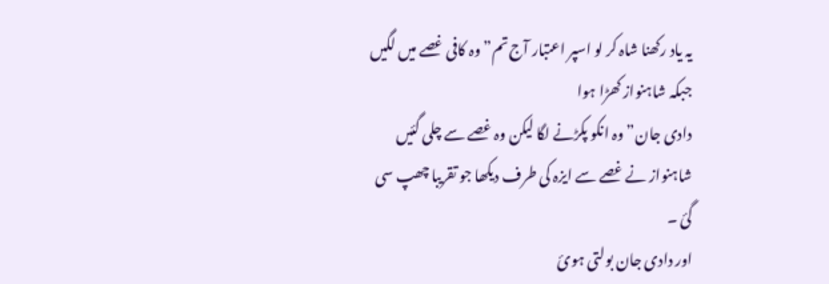یہ یاد رکھنا شاہ کر لو اسپر اعتبار آج تم” وہ کافی غصے میں لگیں جبکہ شاہنواز کھڑا ہوا
دادی جان” وہ انکو پکڑنے لگا لیکن وہ غصے سے چلی گئیں
شاہنواز نے غصے سے ایزہ کی طرف دیکھا جو تقریبا چھپ سی گئ ۔
اور دادی جان بولتی ہوئ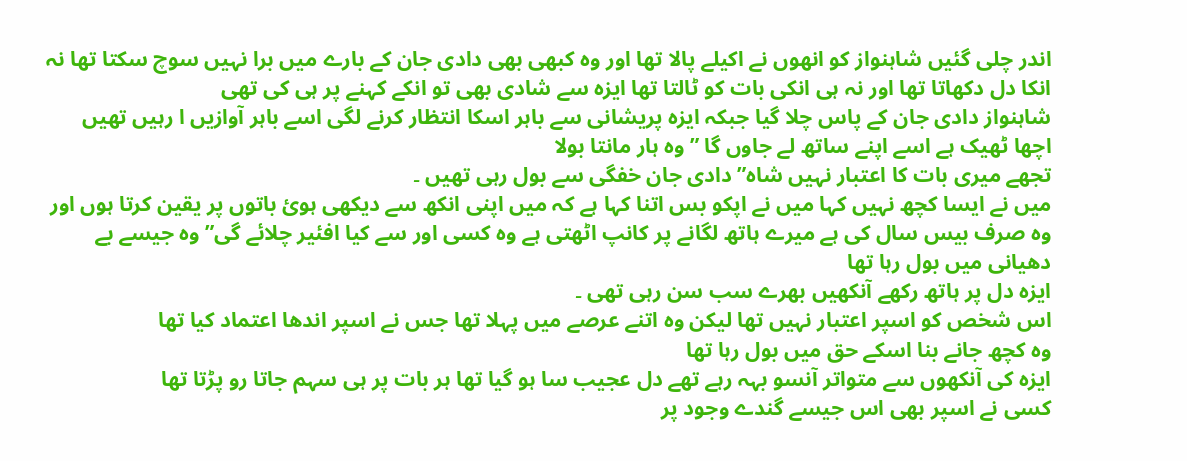اندر چلی گئیں شاہنواز کو انھوں نے اکیلے پالا تھا اور وہ کبھی بھی دادی جان کے بارے میں برا نہیں سوچ سکتا تھا نہ انکا دل دکھاتا تھا اور نہ ہی انکی بات کو ٹالتا تھا ایزہ سے شادی بھی تو انکے کہنے پر ہی کی تھی
شاہنواز دادی جان کے پاس چلا گیا جبکہ ایزہ پریشانی سے باہر اسکا انتظار کرنے لگی اسے باہر آوازیں ا رہیں تھیں
اچھا ٹھیک ہے اسے اپنے ساتھ لے جاوں گا ” وہ ہار مانتا بولا
تجھے میری بات کا اعتبار نہیں شاہ” دادی جان خفگی سے بول رہی تھیں ۔
میں نے ایسا کچھ نہیں کہا میں نے اپکو بس اتنا کہا ہے کہ میں اپنی انکھ سے دیکھی ہوئ باتوں پر یقین کرتا ہوں اور وہ صرف بیس سال کی ہے میرے ہاتھ لگانے پر کانپ اٹھتی ہے وہ کسی اور سے کیا افئیر چلائے گی” وہ جیسے بے دھیانی میں بول رہا تھا
ایزہ دل پر ہاتھ رکھے آنکھیں بھرے سب سن رہی تھی ۔
اس شخص کو اسپر اعتبار نہیں تھا لیکن وہ اتنے عرصے میں پہلا تھا جس نے اسپر اندھا اعتماد کیا تھا
وہ کچھ جانے بنا اسکے حق میں بول رہا تھا
ایزہ کی آنکھوں سے متواتر آنسو بہہ رہے تھے دل عجیب سا ہو گیا تھا ہر بات پر ہی سہم جاتا رو پڑتا تھا
کسی نے اسپر بھی اس جیسے گندے وجود پر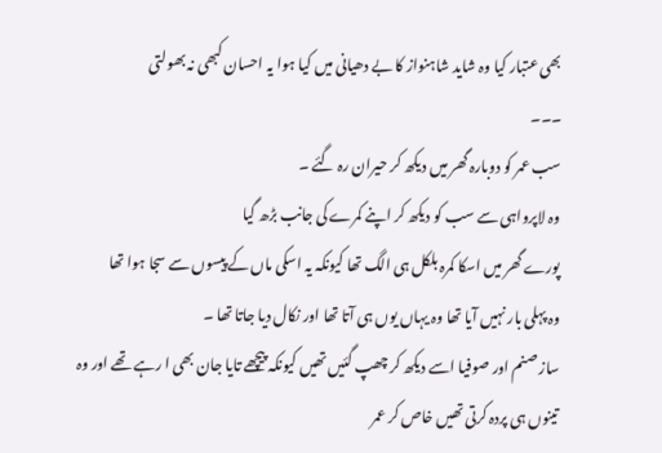بھی عتبار کیا وہ شاید شاہنواز کا بے دھیانی میں کیا ہوا یہ احسان کبھی نہ بھولتی
۔۔۔
سب عمر کو دوبارہ گھر میں دیکھ کر حیران رہ گئے ۔
وہ لاپرواہی سے سب کو دیکھ کر اپنے کمرے کی جانب بڑھ گیا
پورے گھر میں اسکا کمرہ بلکل ہی الگ تھا کیونکہ یہ اسکی ماں کے پیسوں سے سجا ہوا تھا
وہ پہلی بار نہیں آیا تھا وہ یہاں یوں ہی آتا تھا اور نکال دیا جاتا تھا ۔
ساز صنم اور صوفیا اسے دیکھ کر چھپ گئیں تھیں کیونکہ پیچھے تایا جان بھی ا رہے تھے اور وہ تینوں ہی پردہ کرتی تھیں خاص کر عمر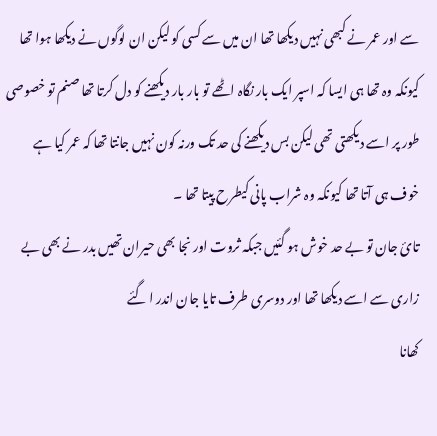سے اور عمر نے کبھی نہیں دیکھا تھا ان میں سے کسی کو لیکن ان لوگوں نے دیکھا ہوا تھا کیونکہ وہ تھا ہی ایسا کہ اسپر ایک بار نگاہ اٹھے تو بار بار دیکھنے کو دل کرتا تھا صنم تو خصوصی طور پر اسے دیکھتی تھی لیکن بس دیکھنے کی حد تک ورنہ کون نہیں جانتا تھا کہ عمر کیا ہے
خوف ہی آتا تھا کیونکہ وہ شراب پانی کیطرح پیتا تھا ۔
تائ جان تو بے حد خوش ہو گئیں جبکہ ثروت اور نجا بھی حیران تھیں بدر نے بھی بے زاری سے اسے دیکھا تھا اور دوسری طرف تایا جان اندر ا گئے
کھانا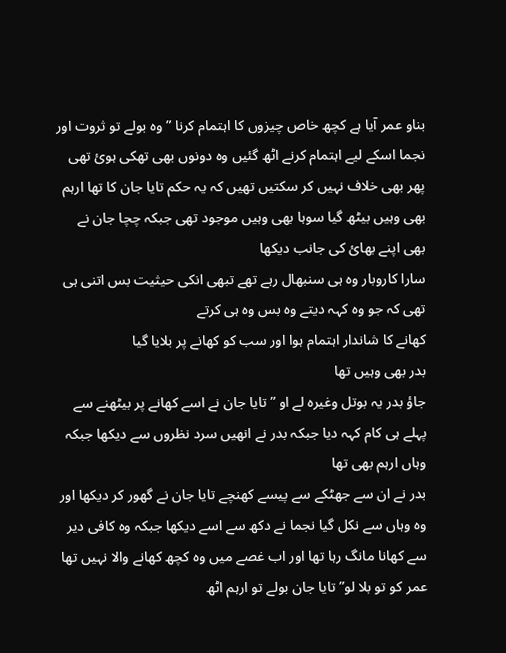بناو عمر آیا ہے کچھ خاص چیزوں کا اہتمام کرنا ” وہ بولے تو ثروت اور نجما اسکے لیے اہتمام کرنے اٹھ گئیں وہ دونوں بھی تھکی ہوئ تھی پھر بھی خلاف نہیں کر سکتیں تھیں کہ یہ حکم تایا جان کا تھا ارہم بھی وہیں بیٹھ گیا سوہا بھی وہیں موجود تھی جبکہ چچا جان نے بھی اپنے بھائ کی جانب دیکھا
سارا کاروبار وہ ہی سنبھال رہے تھے تبھی انکی حیثیت بس اتنی ہی تھی کہ جو وہ کہہ دیتے وہ بس وہ ہی کرتے
کھانے کا شاندار اہتمام ہوا اور سب کو کھانے پر بلایا گیا
بدر بھی وہیں تھا
جاؤ بدر یہ بوتل وغیرہ لے او ” تایا جان نے اسے کھانے پر بیٹھنے سے پہلے ہی کام کہہ دیا جبکہ بدر نے انھیں سرد نظروں سے دیکھا جبکہ وہاں ارہم بھی تھا
بدر نے ان سے جھٹکے سے پیسے کھنچے تایا جان نے گھور کر دیکھا اور وہ وہاں سے نکل گیا نجما نے دکھ سے اسے دیکھا جبکہ وہ کافی دیر سے کھانا مانگ رہا تھا اور اب غصے میں وہ کچھ کھانے والا نہیں تھا
عمر کو تو بلا لو” تایا جان بولے تو ارہم اٹھ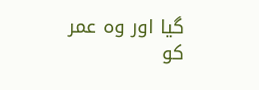گیا اور وہ عمر کو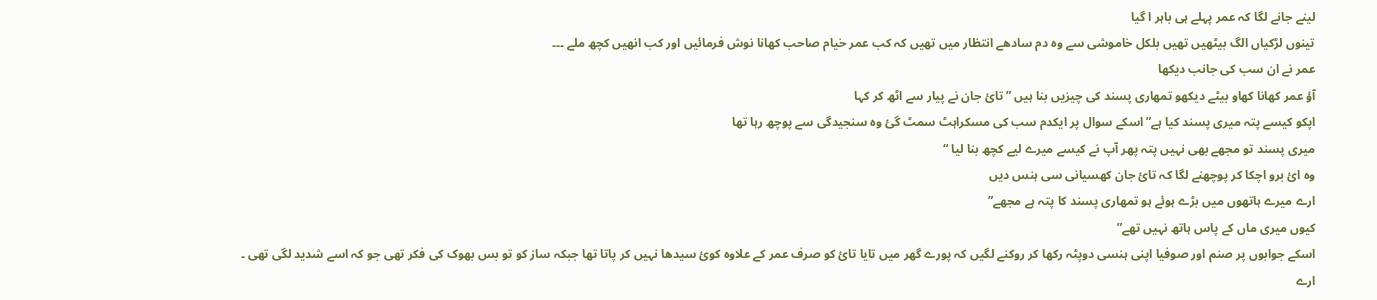لینے جانے لگا کہ عمر پہلے ہی باہر ا گیا
تینوں لڑکیاں الگ بیٹھیں تھیں بلکل خاموشی سے وہ دم سادھے انتظار میں تھیں کہ کب عمر خیام صاحب کھانا نوش فرمائیں اور کب انھیں کچھ ملے ۔۔۔
عمر نے ان سب کی جانب دیکھا
آؤ عمر کھانا کھاو بیٹے دیکھو تمھاری پسند کی چیزیں بنا ہیں ” تائ جان نے پیار سے اٹھ کر کہا
اپکو کیسے پتہ میری پسند کیا ہے” اسکے سوال پر ایکدم سب کی مسکراہٹ سمٹ گئ وہ سنجیدگی سے پوچھ رہا تھا
میری پسند تو مجھے بھی نہیں پتہ پھر آپ نے کیسے میرے لیے کچھ بنا لیا “
وہ ائ برو اچکا کر پوچھنے لگا کہ تائ جان کھسیانی سی ہنس دیں
ارے میرے ہاتھوں میں بڑے ہوئے ہو تمھاری پسند کا پتہ ہے مجھے”
کیوں میری ماں کے پاس ہاتھ نہیں تھے”
اسکے جوابوں پر صنم اور صوفیا اپنی ہنسی دوپٹہ رکھا کر روکنے لگیں کہ پورے گھر میں تایا تائ کو صرف عمر کے علاوہ کوئ سیدھا نہیں کر پاتا تھا جبکہ ساز کو تو بس بھوک کی فکر تھی جو کہ اسے شدید لگی تھی ۔
ارے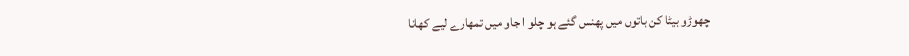چھوڑو بیٹا کن باتوں میں پھنس گئے ہو چلو ا جاو میں تمھارے لیے کھانا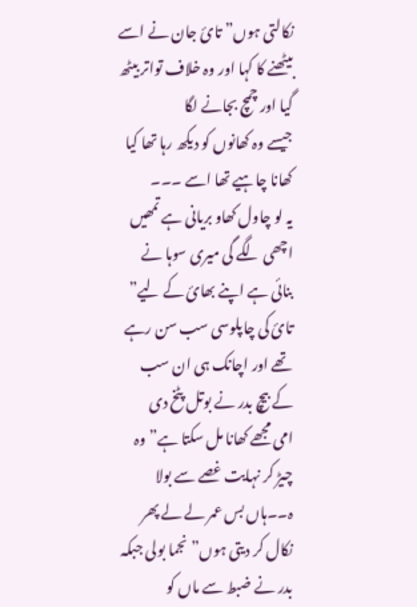نکالتی ہوں” تائ جان نے اسے بیٹھنے کا کہا اور وہ خلاف تواتر بیٹھ گیا اور چمچ بجانے لگا
جیسے وہ کھانوں کو دیکھ رہا تھا کیا کھانا چاہیے تھا اسے ۔۔۔
یہ لو چاول کھاو بریانی ہے تمھیں اچھی لگے گی میری سوہا نے بنائی ہے اپنے بھائ کے لیے”
تائ کی چاپلوسی سب سن رہے تھے اور اچانک ہی ان سب کے بیچ بدر نے بوتل پٹخ دی
امی مجھے کھانا مل سکتا ہے” وہ چیڑ کر نہایت غصے سے بولا
ہ۔۔ہاں بس عمر لے لے پھر نکال کر دیتی ہوں” نجما بولی جبکہ بدر نے ضبط سے ماں کو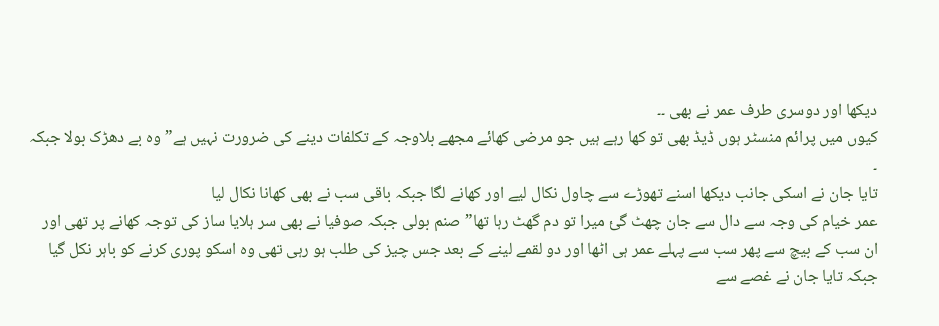دیکھا اور دوسری طرف عمر نے بھی ۔۔
کیوں میں پرائم منسٹر ہوں ڈیڈ بھی تو کھا رہے ہیں جو مرضی کھائے مجھے بلاوجہ کے تکلفات دینے کی ضرورت نہیں ہے” وہ بے دھڑک بولا جبکہ ۔
تایا جان نے اسکی جانب دیکھا اسنے تھوڑے سے چاول نکال لیے اور کھانے لگا جبکہ باقی سب نے بھی کھانا نکال لیا
عمر خیام کی وجہ سے دال سے جان چھٹ گئ میرا تو دم گھٹ رہا تھا” صنم بولی جبکہ صوفیا نے بھی سر ہلایا ساز کی توجہ کھانے پر تھی اور ان سب کے بیچ سے پھر سب سے پہلے عمر ہی اٹھا اور دو لقمے لینے کے بعد جس چیز کی طلب ہو رہی تھی وہ اسکو پوری کرنے کو باہر نکل گیا
جبکہ تایا جان نے غصے سے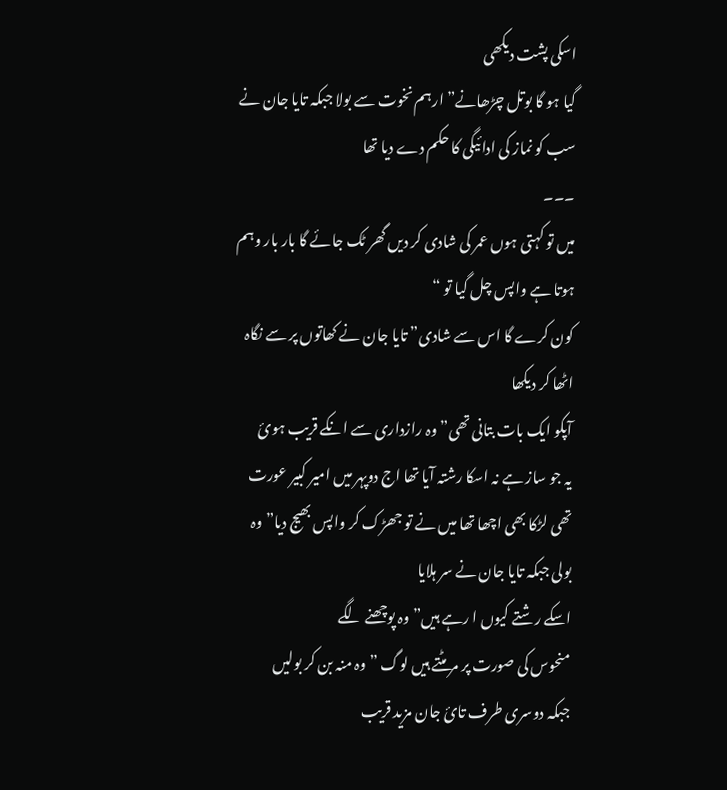اسکی پشت دیکھی
گیا ہو گا بوتل چڑھانے” ارہم نخوت سے بولا جبکہ تایا جان نے سب کو نماز کی ادائیگی کا حکم دے دیا تھا
۔۔۔
میں تو کہتی ہوں عمر کی شادی کر دیں گھر ٹک جائے گا بار بار وہم ہوتا ہے واپس چل گیا تو “
کون کرے گا اس سے شادی” تایا جان نے کھاتوں پر سے نگاہ اٹھا کر دیکھا
آپکو ایک بات بتانی تھی” وہ رازداری سے انکے قریب ہوئ
یہ جو ساز ہے نہ اسکا رشتہ آیا تھا اج دوپہر میں امیر کبیر عورت تھی لڑکا بھی اچھا تھا میں نے تو جھڑک کر واپس بھیج دیا” وہ بولی جبکہ تایا جان نے سر ہلایا
اسکے رشتے کیوں ا رہے ہیں” وہ پوچھنے لگے
منحوس کی صورت پر مر مٹتے ہیں لوگ ” وہ منہ بن کر بولیں
جبکہ دوسری طرف تائ جان مزید قریب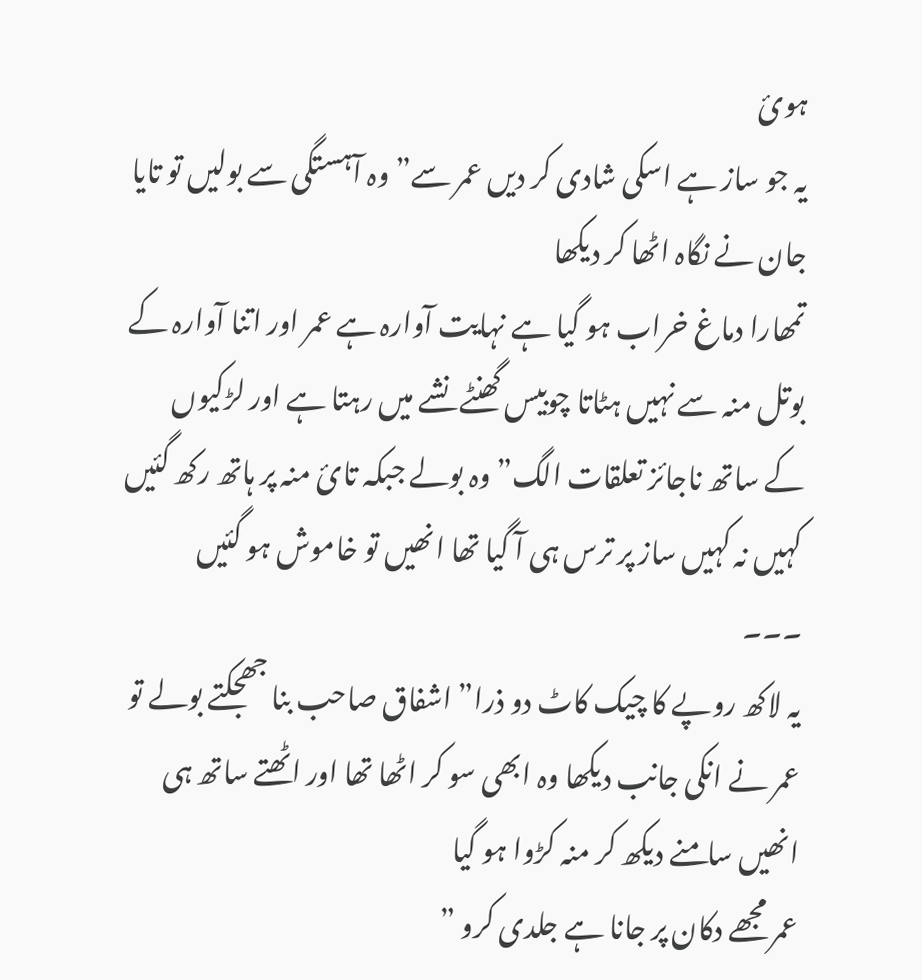ہوئ
یہ جو ساز ہے اسکی شادی کر دیں عمر سے” وہ آہستگی سے بولیں تو تایا جان نے نگاہ اٹھا کر دیکھا
تمھارا دماغ خراب ہو گیا ہے نہایت آوارہ ہے عمر اور اتنا آوارہ کے بوتل منہ سے نہیں ہٹاتا چوبیس گھنٹے نشے میں رہتا ہے اور لڑکیوں کے ساتھ ناجائز تعلقات الگ” وہ بولے جبکہ تائ منہ پر ہاتھ رکھ گئیں کہیں نہ کہیں ساز پر ترس ہی آ گیا تھا انھیں تو خاموش ہو گئیں
۔۔۔
یہ لاکھ روپے کا چیک کاٹ دو ذرا” اشفاق صاحب بنا جھجکتے بولے تو عمر نے انکی جانب دیکھا وہ ابھی سو کر اٹھا تھا اور اٹھتے ساتھ ہی انھیں سامنے دیکھ کر منہ کڑوا ہو گیا
عمر مجھے دکان پر جانا ہے جلدی کرو ”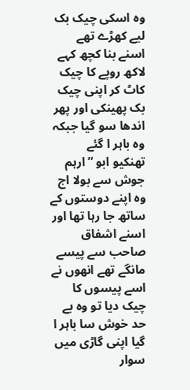وہ اسکی چیک بک لیے کھڑے تھے اسنے بنا کچھ کہے لاکھ روپے کا چیک کاٹ کر اپنی چیک بک پھینکی اور پھر اندھا سو گیا جبکہ وہ باہر ا گئے
تھنکیو ابو ” ارہم جوش سے بولا اج وہ اپنے دوستوں کے ساتھ جا رہا تھا اور اسنے اشفاق صاحب سے پیسے مانگے تھے انھوں نے اسے پیسوں کا چیک دیا تو وہ بے حد خوش سا باہر ا گیا اپنی گاڑی میں سوار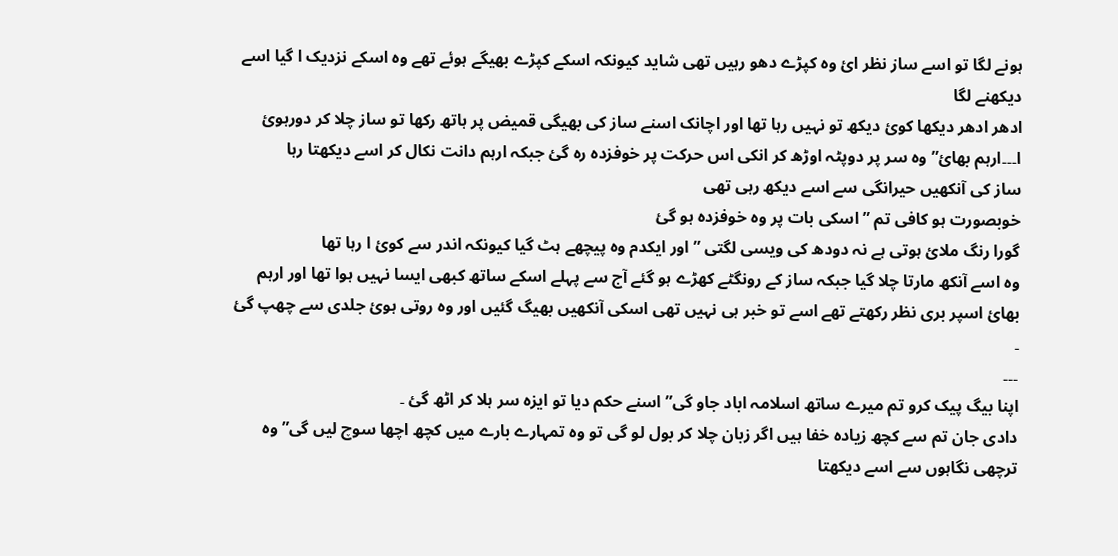ہونے لگا تو اسے ساز نظر ائ وہ کپڑے دھو رہیں تھی شاید کیونکہ اسکے کپڑے بھیگے ہوئے تھے وہ اسکے نزدیک ا گیا اسے دیکھنے لگا
ادھر ادھر دیکھا کوئ دیکھ تو نہیں رہا تھا اور اچانک اسنے ساز کی بھیگی قمیض پر ہاتھ رکھا تو ساز چلا کر دورہوئ
ا۔۔۔ارہم بھائ” وہ سر پر دوپٹہ اوڑھ کر انکی اس حرکت پر خوفزدہ رہ گئ جبکہ ارہم دانت نکال کر اسے دیکھتا رہا
ساز کی آنکھیں حیرانگی سے اسے دیکھ رہی تھی
خوبصورت ہو کافی تم ” اسکی بات پر وہ خوفزدہ ہو گئ
گورا رنگ ملائ ہوتی ہے نہ دودھ کی ویسی لگتی ” اور ایکدم وہ پیچھے ہٹ گیا کیونکہ اندر سے کوئ ا رہا تھا
وہ اسے آنکھ مارتا چلا گیا جبکہ ساز کے رونگٹے کھڑے ہو گئے آج سے پہلے اسکے ساتھ کبھی ایسا نہیں ہوا تھا اور ارہم بھائ اسپر بری نظر رکھتے تھے اسے تو خبر ہی نہیں تھی اسکی آنکھیں بھیگ گئیں اور وہ روتی ہوئ جلدی سے چھپ گئ ۔
۔۔۔
اپنا بیگ پیک کرو تم میرے ساتھ اسلامہ اباد جاو گی” اسنے حکم دیا تو ایزہ سر ہلا کر اٹھ گئ ۔
دادی جان تم سے کچھ زیادہ خفا ہیں اگر زبان چلا کر بول لو گی تو وہ تمہارے بارے میں کچھ اچھا سوچ لیں گی” وہ ترچھی نگاہوں سے اسے دیکھتا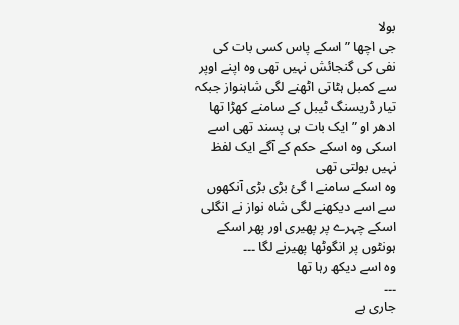بولا
جی اچھا ” اسکے پاس کسی بات کی نفی کی گنجائش نہیں تھی وہ اپنے اوپر سے کمبل ہٹاتی اٹھنے لگی شاہنواز جبکہ تیار ڈریسنگ ٹیبل کے سامنے کھڑا تھا
ادھر او ” ایک بات ہی پسند تھی اسے اسکی وہ اسکے حکم کے آگے ایک لفظ نہیں بولتی تھی
وہ اسکے سامنے ا گئ بڑی بڑی آنکھوں سے اسے دیکھنے لگی شاہ نواز نے انگلی اسکے چہرے پر پھیری اور پھر اسکے ہونٹوں پر انگوٹھا پھیرنے لگا ۔۔۔
وہ اسے دیکھ رہا تھا
۔۔۔
جاری ہے